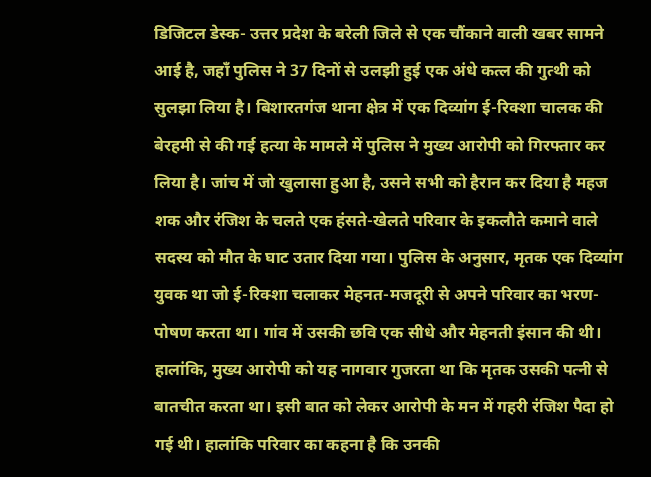डिजिटल डेस्क- उत्तर प्रदेश के बरेली जिले से एक चौंकाने वाली खबर सामने आई है, जहाँ पुलिस ने 37 दिनों से उलझी हुई एक अंधे कत्ल की गुत्थी को सुलझा लिया है। बिशारतगंज थाना क्षेत्र में एक दिव्यांग ई-रिक्शा चालक की बेरहमी से की गई हत्या के मामले में पुलिस ने मुख्य आरोपी को गिरफ्तार कर लिया है। जांच में जो खुलासा हुआ है, उसने सभी को हैरान कर दिया है महज शक और रंजिश के चलते एक हंसते-खेलते परिवार के इकलौते कमाने वाले सदस्य को मौत के घाट उतार दिया गया। पुलिस के अनुसार, मृतक एक दिव्यांग युवक था जो ई-रिक्शा चलाकर मेहनत-मजदूरी से अपने परिवार का भरण-पोषण करता था। गांव में उसकी छवि एक सीधे और मेहनती इंसान की थी। हालांकि, मुख्य आरोपी को यह नागवार गुजरता था कि मृतक उसकी पत्नी से बातचीत करता था। इसी बात को लेकर आरोपी के मन में गहरी रंजिश पैदा हो गई थी। हालांकि परिवार का कहना है कि उनकी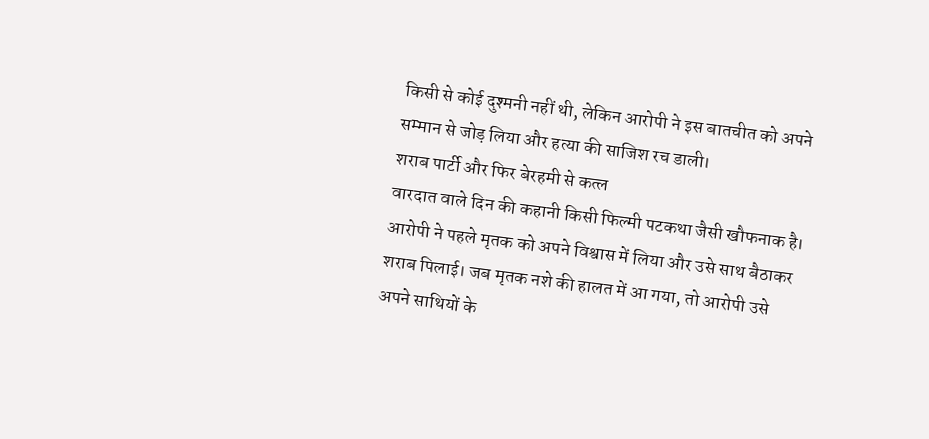किसी से कोई दुश्मनी नहीं थी, लेकिन आरोपी ने इस बातचीत को अपने सम्मान से जोड़ लिया और हत्या की साजिश रच डाली।
शराब पार्टी और फिर बेरहमी से कत्ल
वारदात वाले दिन की कहानी किसी फिल्मी पटकथा जैसी खौफनाक है। आरोपी ने पहले मृतक को अपने विश्वास में लिया और उसे साथ बैठाकर शराब पिलाई। जब मृतक नशे की हालत में आ गया, तो आरोपी उसे अपने साथियों के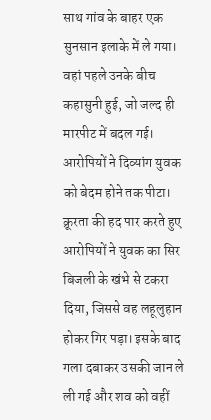साथ गांव के बाहर एक सुनसान इलाके में ले गया। वहां पहले उनके बीच कहासुनी हुई, जो जल्द ही मारपीट में बदल गई। आरोपियों ने दिव्यांग युवक को बेदम होने तक पीटा। क्रूरता की हद पार करते हुए आरोपियों ने युवक का सिर बिजली के खंभे से टकरा दिया, जिससे वह लहूलुहान होकर गिर पड़ा। इसके बाद गला दबाकर उसकी जान ले ली गई और शव को वहीं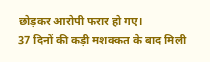छोड़कर आरोपी फरार हो गए।
37 दिनों की कड़ी मशक्कत के बाद मिली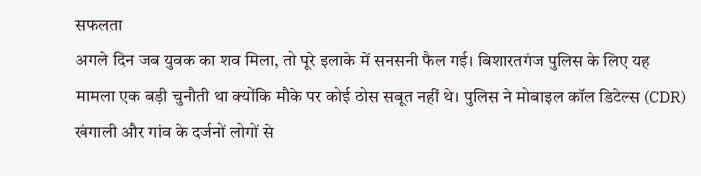सफलता
अगले दिन जब युवक का शव मिला, तो पूरे इलाके में सनसनी फैल गई। बिशारतगंज पुलिस के लिए यह मामला एक बड़ी चुनौती था क्योंकि मौके पर कोई ठोस सबूत नहीं थे। पुलिस ने मोबाइल कॉल डिटेल्स (CDR) खंगाली और गांव के दर्जनों लोगों से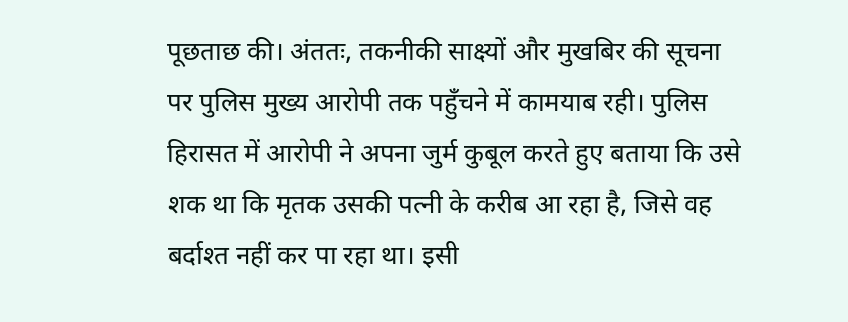पूछताछ की। अंततः, तकनीकी साक्ष्यों और मुखबिर की सूचना पर पुलिस मुख्य आरोपी तक पहुँचने में कामयाब रही। पुलिस हिरासत में आरोपी ने अपना जुर्म कुबूल करते हुए बताया कि उसे शक था कि मृतक उसकी पत्नी के करीब आ रहा है, जिसे वह बर्दाश्त नहीं कर पा रहा था। इसी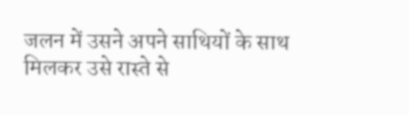जलन में उसने अपने साथियों के साथ मिलकर उसे रास्ते से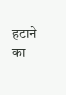हटाने का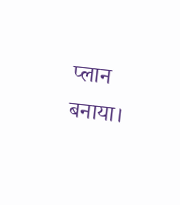प्लान बनाया।